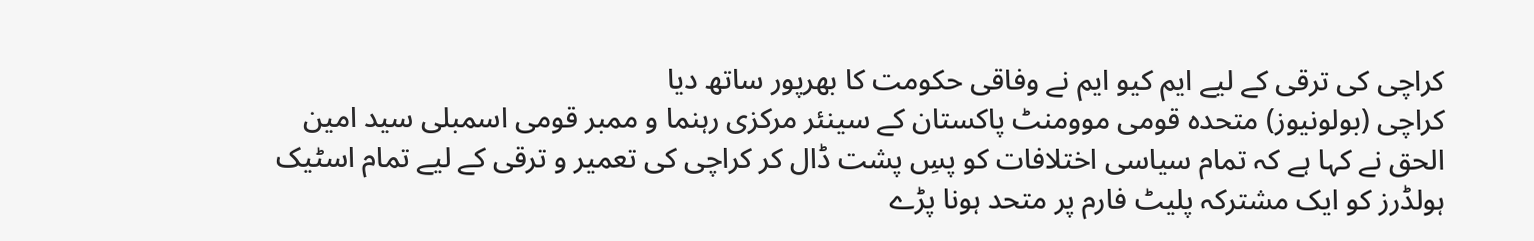کراچی کی ترقی کے لیے ایم کیو ایم نے وفاقی حکومت کا بھرپور ساتھ دیا
کراچی (بولونیوز) متحدہ قومی موومنٹ پاکستان کے سینئر مرکزی رہنما و ممبر قومی اسمبلی سید امین الحق نے کہا ہے کہ تمام سیاسی اختلافات کو پسِ پشت ڈال کر کراچی کی تعمیر و ترقی کے لیے تمام اسٹیک ہولڈرز کو ایک مشترکہ پلیٹ فارم پر متحد ہونا پڑے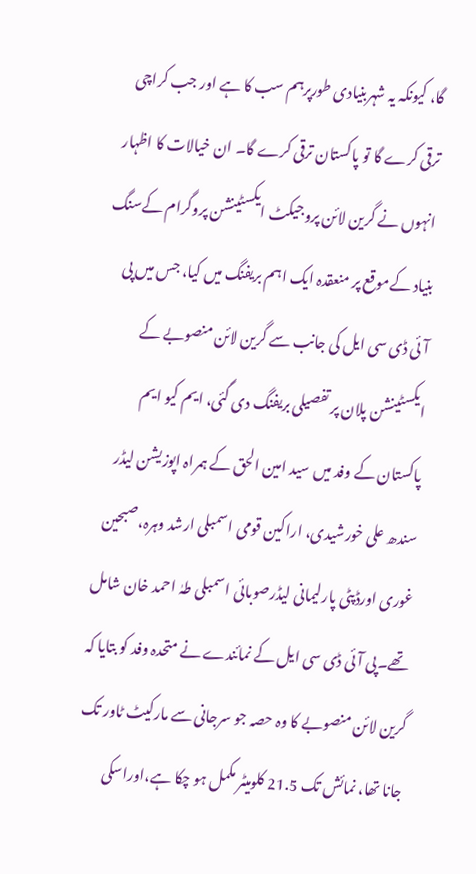گا، کیونکہ یہ شہربنیادی طورپرہم سب کا ہے اور جب کراچی ترقی کرے گا تو پاکستان ترقی کرے گا۔ ان خیالات کا اظہار انہوں نے گرین لائن پروجیکٹ ایکسٹینشن پروگرام کےسنگ بنیاد کےموقع پر منعقدہ ایک اہم بریفنگ میں کیا، جس میں پی آئی ڈی سی ایل کی جانب سے گرین لائن منصوبے کے ایکسٹینشن پلان پر تفصیلی بریفنگ دی گئی، ایم کیو ایم پاکستان کے وفد میں سید امین الحق کے ہمراہ اپوزیشن لیڈر سندھ علی خورشیدی، اراکین قومی اسمبلی ارشد وہرہ،صبحین غوری اورڈپٹی پارلیمانی لیڈرصوبائی اسمبلی طہٰ احمد خان شامل تھے۔پی آئی ڈی سی ایل کے نمائندے نے متحدہ وفد کو بتایا کہ گرین لائن منصوبے کا وہ حصہ جو سرجانی سے مارکیٹ ٹاور تک جانا تھا، نمائش تک 21.5 کلومیٹر مکمل ہو چکا ہے،اوراسکی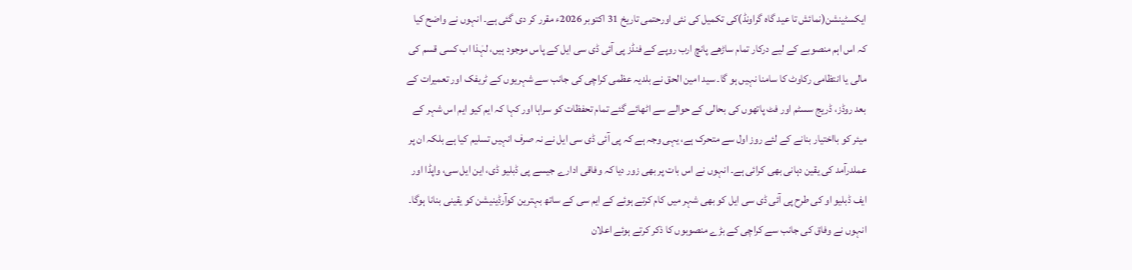ایکسٹینشن(نمائش تا عید گاہ گراونڈ)کی تکمیل کی نئی اورحتمی تاریخ 31 اکتوبر 2026ء مقرر کر دی گئی ہے۔ انہوں نے واضح کیا کہ اس اہم منصوبے کے لیے درکار تمام ساڑھے پانچ ارب روپے کے فنڈز پی آئی ڈی سی ایل کے پاس موجود ہیں، لہٰذا اب کسی قسم کی مالی یا انتظامی رکاوٹ کا سامنا نہیں ہو گا۔ سید امین الحق نے بلدیہ عظمی کراچی کی جانب سے شہریوں کے ٹریفک اور تعمیرات کے بعد روڈز، ڈریج سسٹم اور فٹ پاتھوں کی بحالی کے حوالے سے اٹھائے گئے تمام تحفظات کو سراہا اور کہا کہ ایم کیو ایم اس شہر کے میئر کو بااختیار بنانے کے لئے روز اول سے متحرک ہے، یہی وجہ ہے کہ پی آئی ڈی سی ایل نے نہ صرف انہیں تسلیم کیا ہے بلکہ ان پر عملدرآمد کی یقین دہانی بھی کرائی ہے۔ انہوں نے اس بات پر بھی زور دیا کہ وفاقی ادارے جیسے پی ڈبلیو ڈی، این ایل سی، واپڈا اور ایف ڈبلیو او کی طرح پی آئی ڈی سی ایل کو بھی شہر میں کام کرتے ہوئے کے ایم سی کے ساتھ بہترین کوآرڈینیشن کو یقینی بنانا ہوگا۔ انہوں نے وفاق کی جانب سے کراچی کے بڑے منصوبوں کا ذکر کرتے ہوئے اعلان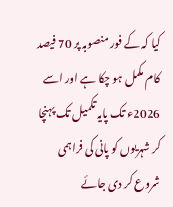کیا کہ کے فور منصوبہ پر 70 فیصد کام مکمل ہو چکا ہے اور اسے 2026ء تک پایہ تکمیل تک پہنچا کر شہریوں کو پانی کی فراہمی شروع کر دی جائے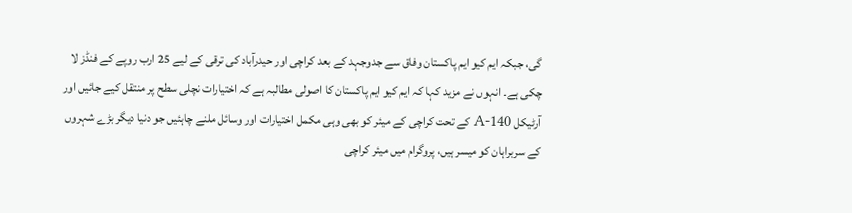گی، جبکہ ایم کیو ایم پاکستان وفاق سے جدوجہد کے بعد کراچی اور حیدرآباد کی ترقی کے لیے 25 ارب روپے کے فنڈز لا چکی ہے۔ انہوں نے مزید کہا کہ ایم کیو ایم پاکستان کا اصولی مطالبہ ہے کہ اختیارات نچلی سطح پر منتقل کیے جائیں اور آرٹیکل 140-A کے تحت کراچی کے میئر کو بھی وہی مکمل اختیارات اور وسائل ملنے چاہئیں جو دنیا دیگر بڑے شہروں کے سربراہان کو میسر ہیں، پروگرام میں میئر کراچی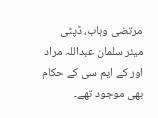مرتضی وہاب، ڈپٹی میئر سلمان عبداللہ مراد اور کے ایم سی کے حکام بھی موجود تھے۔